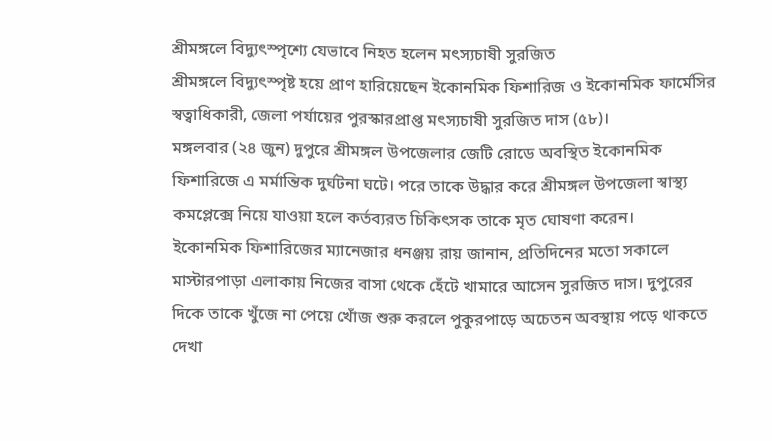শ্রীমঙ্গলে বিদ্যুৎস্পৃশ্যে যেভাবে নিহত হলেন মৎস্যচাষী সুরজিত
শ্রীমঙ্গলে বিদ্যুৎস্পৃষ্ট হয়ে প্রাণ হারিয়েছেন ইকোনমিক ফিশারিজ ও ইকোনমিক ফার্মেসির স্বত্বাধিকারী, জেলা পর্যায়ের পুরস্কারপ্রাপ্ত মৎস্যচাষী সুরজিত দাস (৫৮)।
মঙ্গলবার (২৪ জুন) দুপুরে শ্রীমঙ্গল উপজেলার জেটি রোডে অবস্থিত ইকোনমিক ফিশারিজে এ মর্মান্তিক দুর্ঘটনা ঘটে। পরে তাকে উদ্ধার করে শ্রীমঙ্গল উপজেলা স্বাস্থ্য কমপ্লেক্সে নিয়ে যাওয়া হলে কর্তব্যরত চিকিৎসক তাকে মৃত ঘোষণা করেন।
ইকোনমিক ফিশারিজের ম্যানেজার ধনঞ্জয় রায় জানান, প্রতিদিনের মতো সকালে মাস্টারপাড়া এলাকায় নিজের বাসা থেকে হেঁটে খামারে আসেন সুরজিত দাস। দুপুরের দিকে তাকে খুঁজে না পেয়ে খোঁজ শুরু করলে পুকুরপাড়ে অচেতন অবস্থায় পড়ে থাকতে দেখা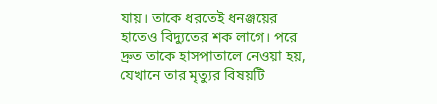যায়। তাকে ধরতেই ধনঞ্জয়ের হাতেও বিদ্যুতের শক লাগে। পরে দ্রুত তাকে হাসপাতালে নেওয়া হয়, যেখানে তার মৃত্যুর বিষয়টি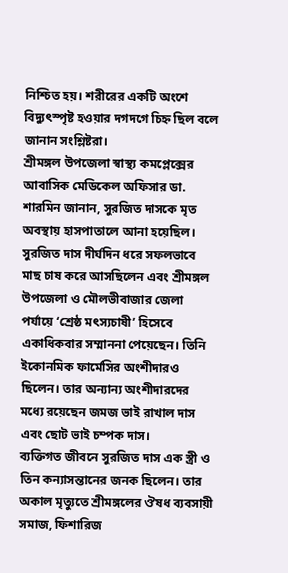নিশ্চিত হয়। শরীরের একটি অংশে বিদ্যুৎস্পৃষ্ট হওয়ার দগদগে চিহ্ন ছিল বলে জানান সংশ্লিষ্টরা।
শ্রীমঙ্গল উপজেলা স্বাস্থ্য কমপ্লেক্সের আবাসিক মেডিকেল অফিসার ডা. শারমিন জানান, সুরজিত দাসকে মৃত অবস্থায় হাসপাতালে আনা হয়েছিল।
সুরজিত দাস দীর্ঘদিন ধরে সফলভাবে মাছ চাষ করে আসছিলেন এবং শ্রীমঙ্গল উপজেলা ও মৌলভীবাজার জেলা পর্যায়ে ‘শ্রেষ্ঠ মৎস্যচাষী’ হিসেবে একাধিকবার সম্মাননা পেয়েছেন। তিনি ইকোনমিক ফার্মেসির অংশীদারও ছিলেন। তার অন্যান্য অংশীদারদের মধ্যে রয়েছেন জমজ ভাই রাখাল দাস এবং ছোট ভাই চম্পক দাস।
ব্যক্তিগত জীবনে সুরজিত দাস এক স্ত্রী ও তিন কন্যাসন্তানের জনক ছিলেন। তার অকাল মৃত্যুতে শ্রীমঙ্গলের ঔষধ ব্যবসায়ী সমাজ, ফিশারিজ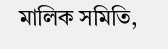মালিক সমিতি,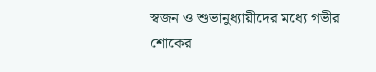স্বজন ও শুভানুধ্যায়ীদের মধ্যে গভীর শোকের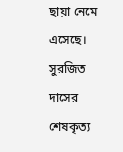ছায়া নেমে এসেছে।
সুরজিত দাসের শেষকৃত্য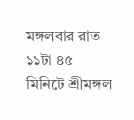মঙ্গলবার রাত ১১টা ৪৫ মিনিটে শ্রীমঙ্গল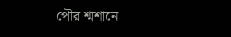পৌর শ্মশানে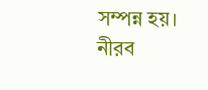সম্পন্ন হয়।
নীরব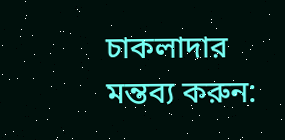চাকলাদার
মন্তব্য করুন: